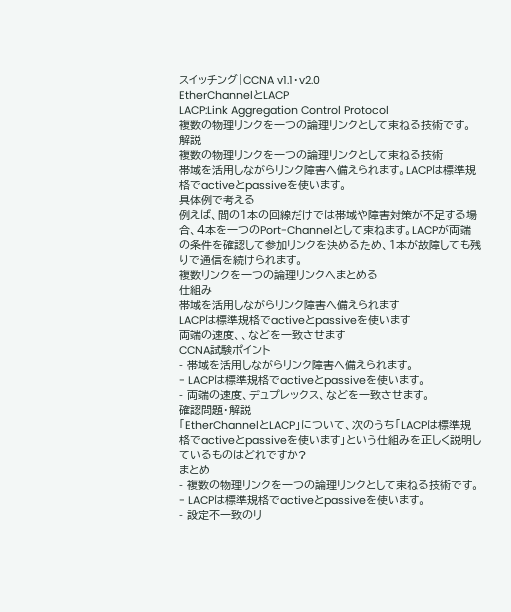スイッチング|CCNA v1.1・v2.0
EtherChannelとLACP
LACP:Link Aggregation Control Protocol
複数の物理リンクを一つの論理リンクとして束ねる技術です。
解説
複数の物理リンクを一つの論理リンクとして束ねる技術
帯域を活用しながらリンク障害へ備えられます。LACPは標準規格でactiveとpassiveを使います。
具体例で考える
例えば、間の1本の回線だけでは帯域や障害対策が不足する場合、4本を一つのPort-Channelとして束ねます。LACPが両端の条件を確認して参加リンクを決めるため、1本が故障しても残りで通信を続けられます。
複数リンクを一つの論理リンクへまとめる
仕組み
帯域を活用しながらリンク障害へ備えられます
LACPは標準規格でactiveとpassiveを使います
両端の速度、、などを一致させます
CCNA試験ポイント
- 帯域を活用しながらリンク障害へ備えられます。
- LACPは標準規格でactiveとpassiveを使います。
- 両端の速度、デュプレックス、などを一致させます。
確認問題・解説
「EtherChannelとLACP」について、次のうち「LACPは標準規格でactiveとpassiveを使います」という仕組みを正しく説明しているものはどれですか?
まとめ
- 複数の物理リンクを一つの論理リンクとして束ねる技術です。
- LACPは標準規格でactiveとpassiveを使います。
- 設定不一致のリ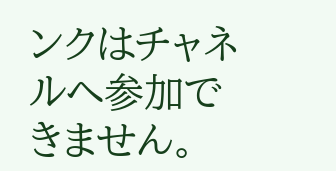ンクはチャネルへ参加できません。